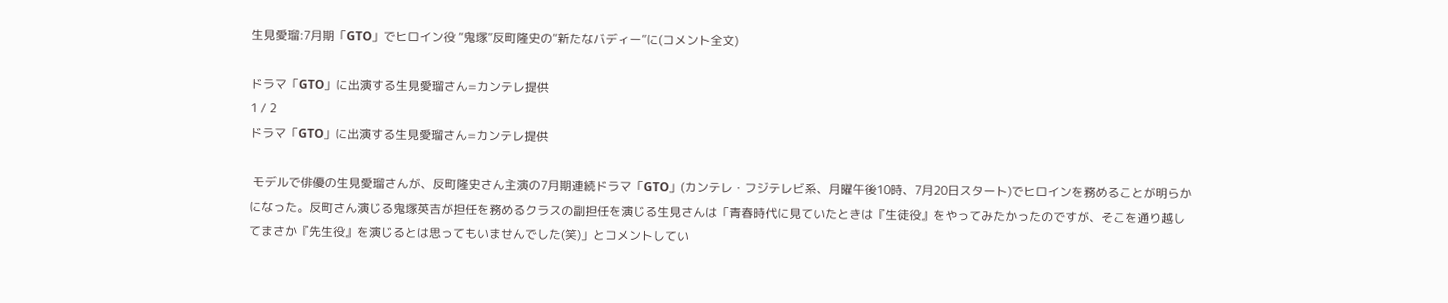生見愛瑠:7月期「GTO」でヒロイン役 “鬼塚”反町隆史の“新たなバディー”に(コメント全文)

ドラマ「GTO」に出演する生見愛瑠さん=カンテレ提供
1 / 2
ドラマ「GTO」に出演する生見愛瑠さん=カンテレ提供

 モデルで俳優の生見愛瑠さんが、反町隆史さん主演の7月期連続ドラマ「GTO」(カンテレ・フジテレビ系、月曜午後10時、7月20日スタート)でヒロインを務めることが明らかになった。反町さん演じる鬼塚英吉が担任を務めるクラスの副担任を演じる生見さんは「青春時代に見ていたときは『生徒役』をやってみたかったのですが、そこを通り越してまさか『先生役』を演じるとは思ってもいませんでした(笑)」とコメントしてい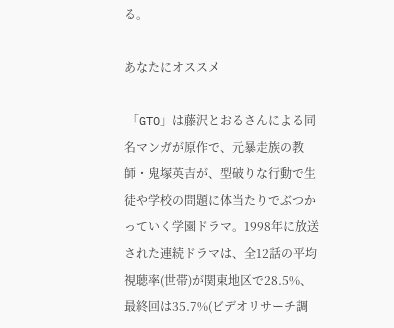る。

あなたにオススメ

 「GTO」は藤沢とおるさんによる同名マンガが原作で、元暴走族の教師・鬼塚英吉が、型破りな行動で生徒や学校の問題に体当たりでぶつかっていく学園ドラマ。1998年に放送された連続ドラマは、全12話の平均視聴率(世帯)が関東地区で28.5%、最終回は35.7%(ビデオリサーチ調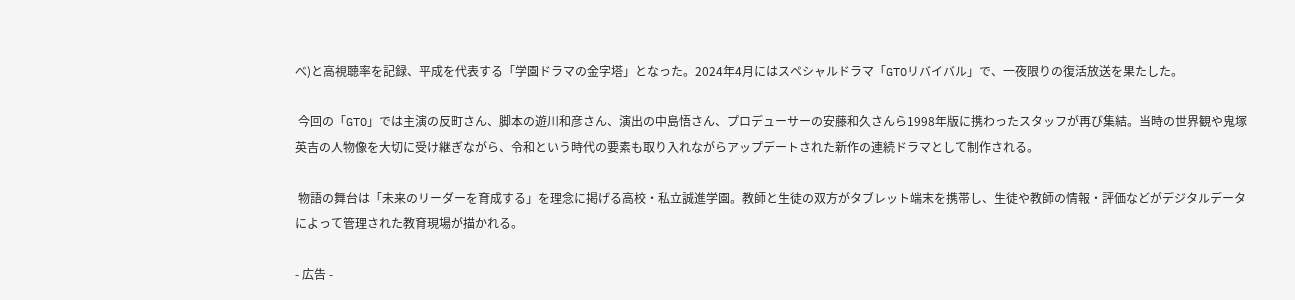べ)と高視聴率を記録、平成を代表する「学園ドラマの金字塔」となった。2024年4月にはスペシャルドラマ「GTOリバイバル」で、一夜限りの復活放送を果たした。

 今回の「GTO」では主演の反町さん、脚本の遊川和彦さん、演出の中島悟さん、プロデューサーの安藤和久さんら1998年版に携わったスタッフが再び集結。当時の世界観や鬼塚英吉の人物像を大切に受け継ぎながら、令和という時代の要素も取り入れながらアップデートされた新作の連続ドラマとして制作される。

 物語の舞台は「未来のリーダーを育成する」を理念に掲げる高校・私立誠進学園。教師と生徒の双方がタブレット端末を携帯し、生徒や教師の情報・評価などがデジタルデータによって管理された教育現場が描かれる。

- 広告 -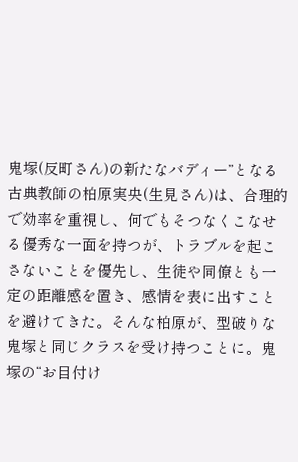鬼塚(反町さん)の新たなバディー”となる古典教師の柏原実央(生見さん)は、合理的で効率を重視し、何でもそつなくこなせる優秀な一面を持つが、トラブルを起こさないことを優先し、生徒や同僚とも一定の距離感を置き、感情を表に出すことを避けてきた。そんな柏原が、型破りな鬼塚と同じクラスを受け持つことに。鬼塚の“お目付け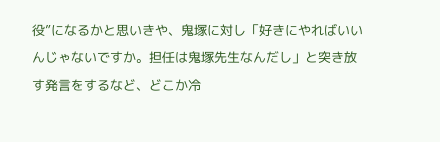役”になるかと思いきや、鬼塚に対し「好きにやればいいんじゃないですか。担任は鬼塚先生なんだし」と突き放す発言をするなど、どこか冷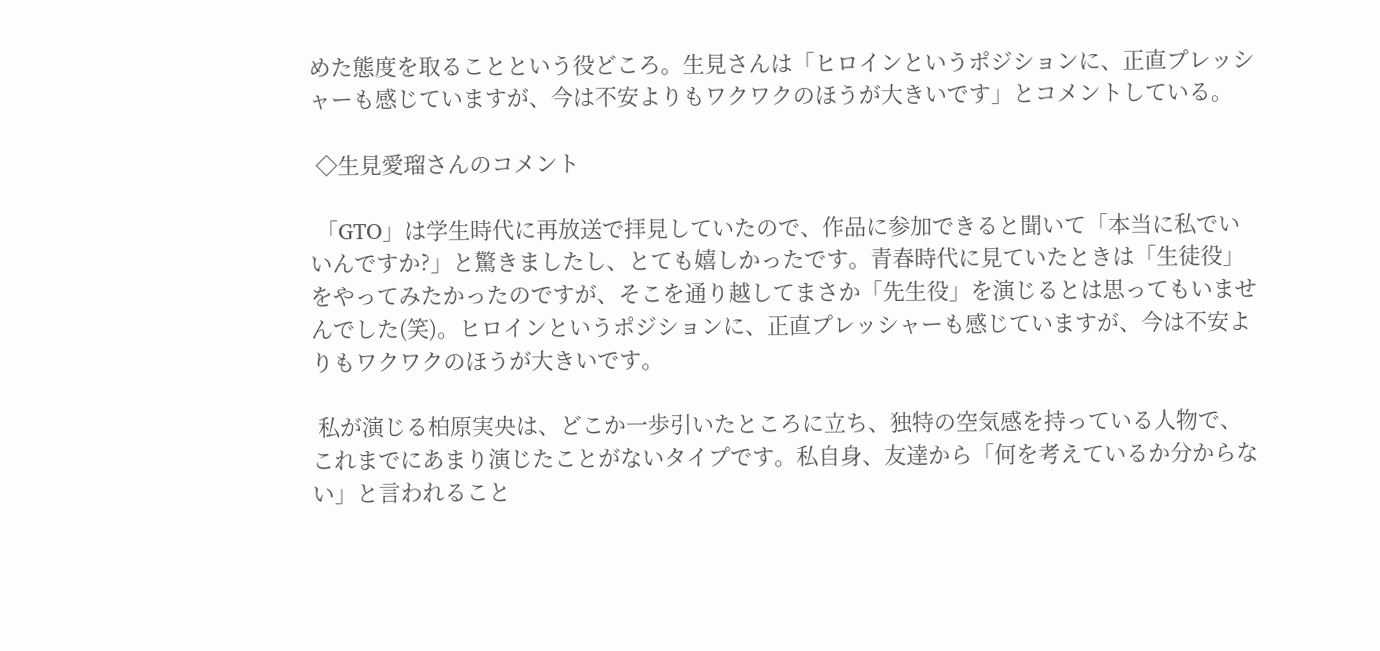めた態度を取ることという役どころ。生見さんは「ヒロインというポジションに、正直プレッシャーも感じていますが、今は不安よりもワクワクのほうが大きいです」とコメントしている。

 ◇生見愛瑠さんのコメント

 「GTO」は学生時代に再放送で拝見していたので、作品に参加できると聞いて「本当に私でいいんですか?」と驚きましたし、とても嬉しかったです。青春時代に見ていたときは「生徒役」をやってみたかったのですが、そこを通り越してまさか「先生役」を演じるとは思ってもいませんでした(笑)。ヒロインというポジションに、正直プレッシャーも感じていますが、今は不安よりもワクワクのほうが大きいです。

 私が演じる柏原実央は、どこか一歩引いたところに立ち、独特の空気感を持っている人物で、これまでにあまり演じたことがないタイプです。私自身、友達から「何を考えているか分からない」と言われること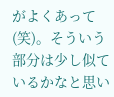がよくあって(笑)。そういう部分は少し似ているかなと思い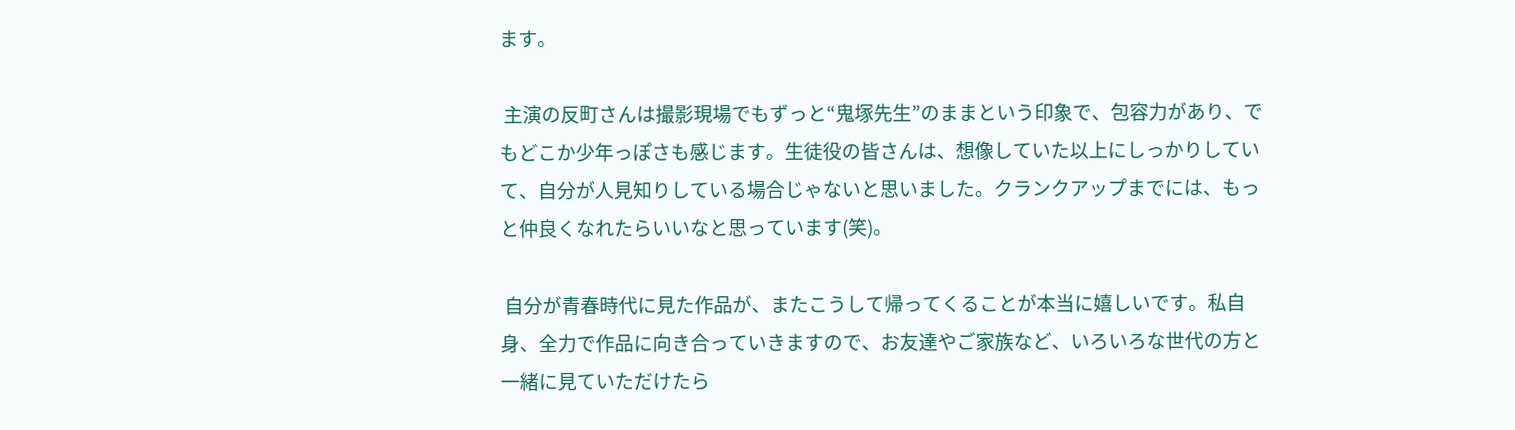ます。

 主演の反町さんは撮影現場でもずっと“鬼塚先生”のままという印象で、包容力があり、でもどこか少年っぽさも感じます。生徒役の皆さんは、想像していた以上にしっかりしていて、自分が人見知りしている場合じゃないと思いました。クランクアップまでには、もっと仲良くなれたらいいなと思っています(笑)。

 自分が青春時代に見た作品が、またこうして帰ってくることが本当に嬉しいです。私自身、全力で作品に向き合っていきますので、お友達やご家族など、いろいろな世代の方と一緒に見ていただけたら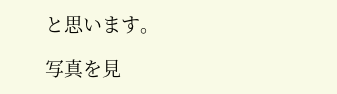と思います。

写真を見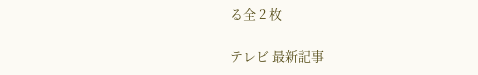る全 2 枚

テレビ 最新記事